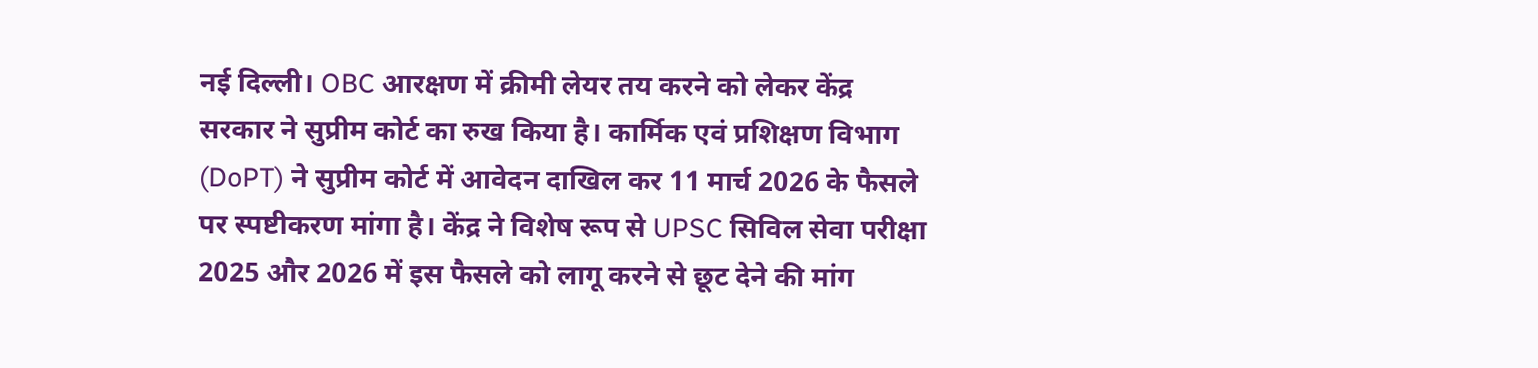नई दिल्ली। OBC आरक्षण में क्रीमी लेयर तय करने को लेकर केंद्र सरकार ने सुप्रीम कोर्ट का रुख किया है। कार्मिक एवं प्रशिक्षण विभाग (DoPT) ने सुप्रीम कोर्ट में आवेदन दाखिल कर 11 मार्च 2026 के फैसले पर स्पष्टीकरण मांगा है। केंद्र ने विशेष रूप से UPSC सिविल सेवा परीक्षा 2025 और 2026 में इस फैसले को लागू करने से छूट देने की मांग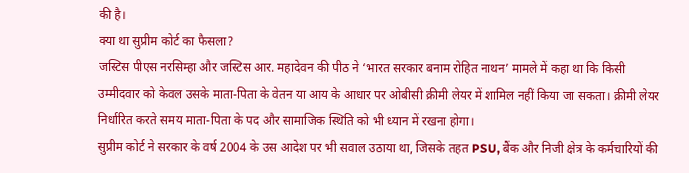की है।
क्या था सुप्रीम कोर्ट का फैसला?
जस्टिस पीएस नरसिम्हा और जस्टिस आर. महादेवन की पीठ ने ‘भारत सरकार बनाम रोहित नाथन’ मामले में कहा था कि किसी उम्मीदवार को केवल उसके माता-पिता के वेतन या आय के आधार पर ओबीसी क्रीमी लेयर में शामिल नहीं किया जा सकता। क्रीमी लेयर निर्धारित करते समय माता-पिता के पद और सामाजिक स्थिति को भी ध्यान में रखना होगा।
सुप्रीम कोर्ट ने सरकार के वर्ष 2004 के उस आदेश पर भी सवाल उठाया था, जिसके तहत PSU, बैंक और निजी क्षेत्र के कर्मचारियों की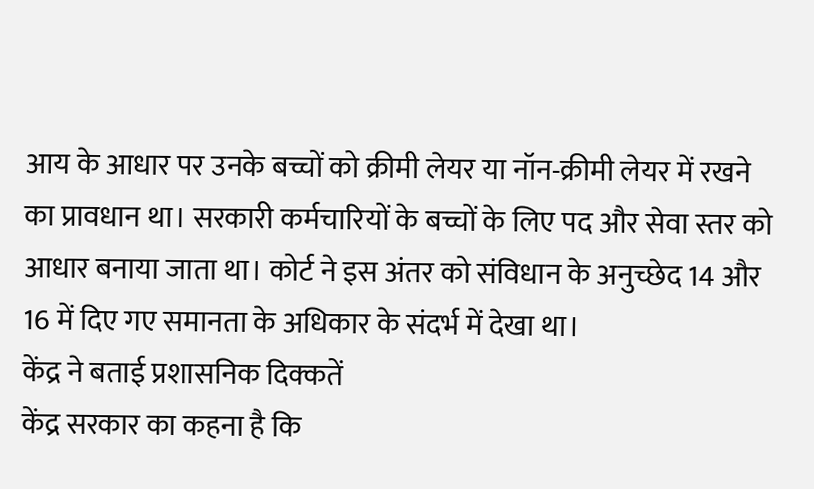आय के आधार पर उनके बच्चों को क्रीमी लेयर या नॉन-क्रीमी लेयर में रखने का प्रावधान था। सरकारी कर्मचारियों के बच्चों के लिए पद और सेवा स्तर को आधार बनाया जाता था। कोर्ट ने इस अंतर को संविधान के अनुच्छेद 14 और 16 में दिए गए समानता के अधिकार के संदर्भ में देखा था।
केंद्र ने बताई प्रशासनिक दिक्कतें
केंद्र सरकार का कहना है कि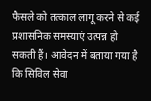फैसले को तत्काल लागू करने से कई प्रशासनिक समस्याएं उत्पन्न हो सकती हैं। आवेदन में बताया गया है कि सिविल सेवा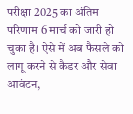परीक्षा 2025 का अंतिम परिणाम 6 मार्च को जारी हो चुका है। ऐसे में अब फैसले को लागू करने से कैडर और सेवा आवंटन,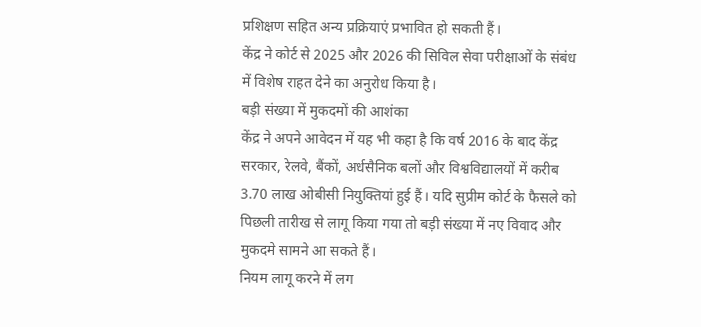प्रशिक्षण सहित अन्य प्रक्रियाएं प्रभावित हो सकती हैं।
केंद्र ने कोर्ट से 2025 और 2026 की सिविल सेवा परीक्षाओं के संबंध में विशेष राहत देने का अनुरोध किया है।
बड़ी संख्या में मुकदमों की आशंका
केंद्र ने अपने आवेदन में यह भी कहा है कि वर्ष 2016 के बाद केंद्र सरकार, रेलवे, बैंकों, अर्धसैनिक बलों और विश्वविद्यालयों में करीब 3.70 लाख ओबीसी नियुक्तियां हुई हैं। यदि सुप्रीम कोर्ट के फैसले को पिछली तारीख से लागू किया गया तो बड़ी संख्या में नए विवाद और मुकदमे सामने आ सकते हैं।
नियम लागू करने में लग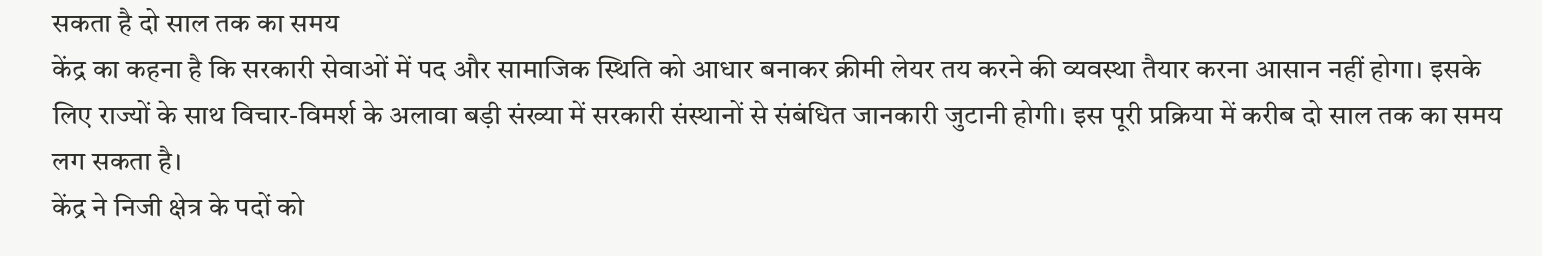सकता है दो साल तक का समय
केंद्र का कहना है कि सरकारी सेवाओं में पद और सामाजिक स्थिति को आधार बनाकर क्रीमी लेयर तय करने की व्यवस्था तैयार करना आसान नहीं होगा। इसके लिए राज्यों के साथ विचार-विमर्श के अलावा बड़ी संख्या में सरकारी संस्थानों से संबंधित जानकारी जुटानी होगी। इस पूरी प्रक्रिया में करीब दो साल तक का समय लग सकता है।
केंद्र ने निजी क्षेत्र के पदों को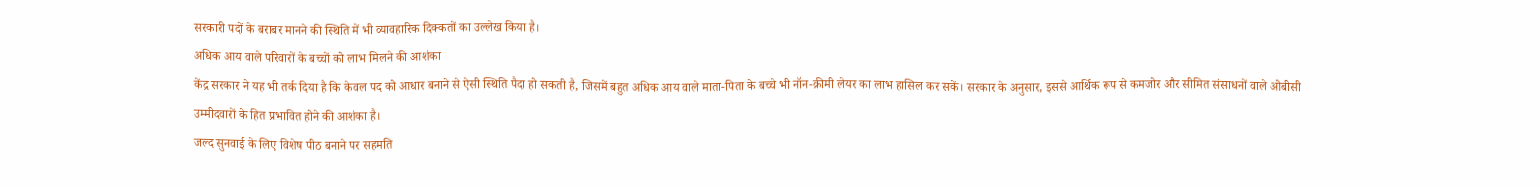सरकारी पदों के बराबर मानने की स्थिति में भी व्यावहारिक दिक्कतों का उल्लेख किया है।
अधिक आय वाले परिवारों के बच्चों को लाभ मिलने की आशंका
केंद्र सरकार ने यह भी तर्क दिया है कि केवल पद को आधार बनाने से ऐसी स्थिति पैदा हो सकती है, जिसमें बहुत अधिक आय वाले माता-पिता के बच्चे भी नॉन-क्रीमी लेयर का लाभ हासिल कर सकें। सरकार के अनुसार, इससे आर्थिक रूप से कमजोर और सीमित संसाधनों वाले ओबीसी उम्मीदवारों के हित प्रभावित होने की आशंका है।
जल्द सुनवाई के लिए विशेष पीठ बनाने पर सहमति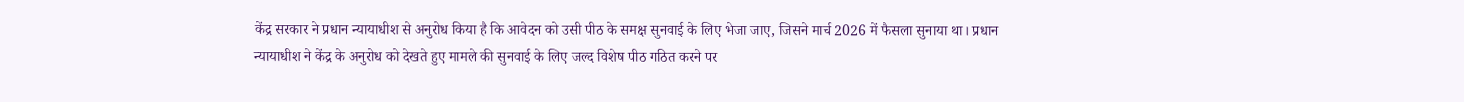केंद्र सरकार ने प्रधान न्यायाधीश से अनुरोध किया है कि आवेदन को उसी पीठ के समक्ष सुनवाई के लिए भेजा जाए, जिसने मार्च 2026 में फैसला सुनाया था। प्रधान न्यायाधीश ने केंद्र के अनुरोध को देखते हुए मामले की सुनवाई के लिए जल्द विशेष पीठ गठित करने पर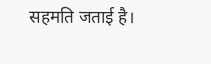सहमति जताई है।